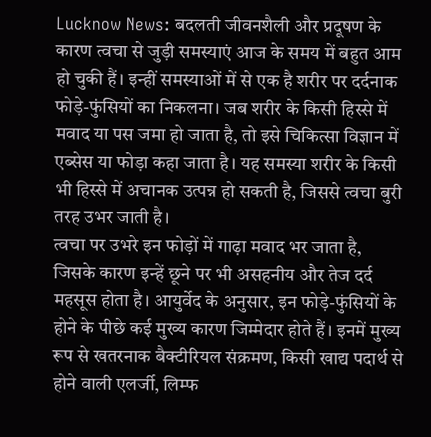Lucknow News: बदलती जीवनशैली और प्रदूषण के कारण त्वचा से जुड़ी समस्याएं आज के समय में बहुत आम हो चुकी हैं। इन्हीं समस्याओं में से एक है शरीर पर दर्दनाक फोड़े-फुंसियों का निकलना। जब शरीर के किसी हिस्से में मवाद या पस जमा हो जाता है, तो इसे चिकित्सा विज्ञान में एब्सेस या फोड़ा कहा जाता है। यह समस्या शरीर के किसी भी हिस्से में अचानक उत्पन्न हो सकती है, जिससे त्वचा बुरी तरह उभर जाती है।
त्वचा पर उभरे इन फोड़ों में गाढ़ा मवाद भर जाता है, जिसके कारण इन्हें छूने पर भी असहनीय और तेज दर्द महसूस होता है। आयुर्वेद के अनुसार, इन फोड़े-फुंसियों के होने के पीछे कई मुख्य कारण जिम्मेदार होते हैं। इनमें मुख्य रूप से खतरनाक बैक्टीरियल संक्रमण, किसी खाद्य पदार्थ से होने वाली एलर्जी, लिम्फ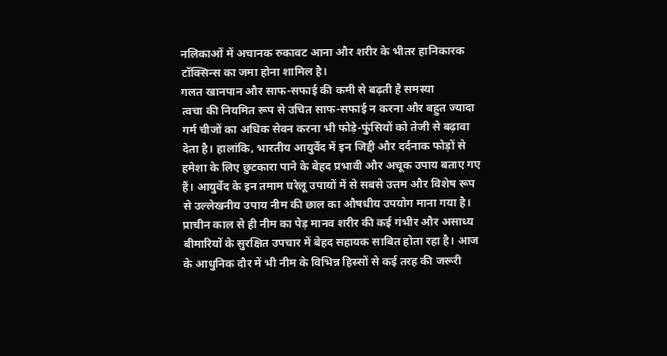नलिकाओं में अचानक रुकावट आना और शरीर के भीतर हानिकारक टॉक्सिन्स का जमा होना शामिल है।
गलत खानपान और साफ-सफाई की कमी से बढ़ती है समस्या
त्वचा की नियमित रूप से उचित साफ-सफाई न करना और बहुत ज्यादा गर्म चीजों का अधिक सेवन करना भी फोड़े-फुंसियों को तेजी से बढ़ावा देता है। हालांकि, भारतीय आयुर्वेद में इन जिद्दी और दर्दनाक फोड़ों से हमेशा के लिए छुटकारा पाने के बेहद प्रभावी और अचूक उपाय बताए गए हैं। आयुर्वेद के इन तमाम घरेलू उपायों में से सबसे उत्तम और विशेष रूप से उल्लेखनीय उपाय नीम की छाल का औषधीय उपयोग माना गया है।
प्राचीन काल से ही नीम का पेड़ मानव शरीर की कई गंभीर और असाध्य बीमारियों के सुरक्षित उपचार में बेहद सहायक साबित होता रहा है। आज के आधुनिक दौर में भी नीम के विभिन्न हिस्सों से कई तरह की जरूरी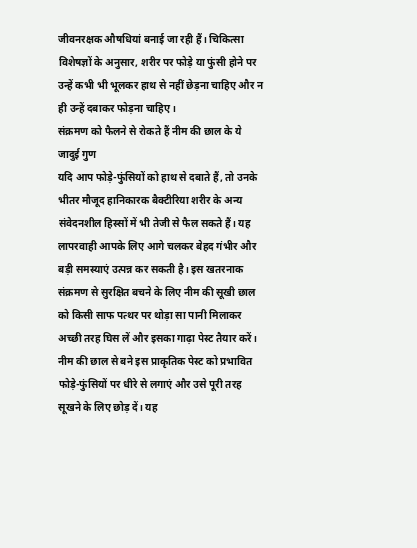जीवनरक्षक औषधियां बनाई जा रही हैं। चिकित्सा विशेषज्ञों के अनुसार, शरीर पर फोड़े या फुंसी होने पर उन्हें कभी भी भूलकर हाथ से नहीं छेड़ना चाहिए और न ही उन्हें दबाकर फोड़ना चाहिए।
संक्रमण को फैलने से रोकते हैं नीम की छाल के ये जादुई गुण
यदि आप फोड़े-फुंसियों को हाथ से दबाते हैं, तो उनके भीतर मौजूद हानिकारक बैक्टीरिया शरीर के अन्य संवेदनशील हिस्सों में भी तेजी से फैल सकते हैं। यह लापरवाही आपके लिए आगे चलकर बेहद गंभीर और बड़ी समस्याएं उत्पन्न कर सकती है। इस खतरनाक संक्रमण से सुरक्षित बचने के लिए नीम की सूखी छाल को किसी साफ पत्थर पर थोड़ा सा पानी मिलाकर अच्छी तरह घिस लें और इसका गाढ़ा पेस्ट तैयार करें।
नीम की छाल से बने इस प्राकृतिक पेस्ट को प्रभावित फोड़े-फुंसियों पर धीरे से लगाएं और उसे पूरी तरह सूखने के लिए छोड़ दें। यह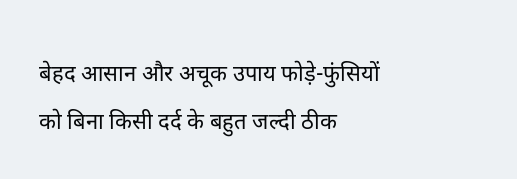बेहद आसान और अचूक उपाय फोड़े-फुंसियों को बिना किसी दर्द के बहुत जल्दी ठीक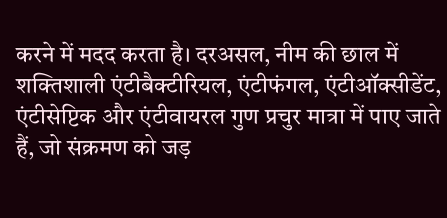करने में मदद करता है। दरअसल, नीम की छाल में शक्तिशाली एंटीबैक्टीरियल, एंटीफंगल, एंटीऑक्सीडेंट, एंटीसेप्टिक और एंटीवायरल गुण प्रचुर मात्रा में पाए जाते हैं, जो संक्रमण को जड़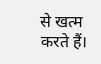से खत्म करते हैं।